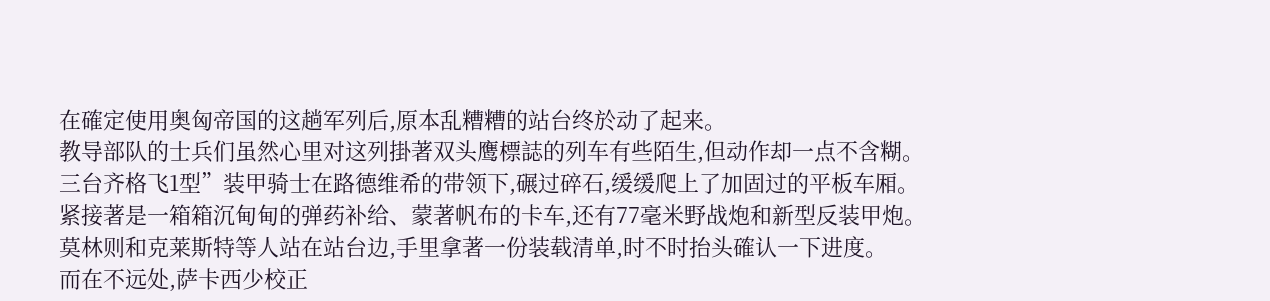在確定使用奥匈帝国的这趟军列后,原本乱糟糟的站台终於动了起来。
教导部队的士兵们虽然心里对这列掛著双头鹰標誌的列车有些陌生,但动作却一点不含糊。
三台齐格飞1型”装甲骑士在路德维希的带领下,碾过碎石,缓缓爬上了加固过的平板车厢。
紧接著是一箱箱沉甸甸的弹药补给、蒙著帆布的卡车,还有77毫米野战炮和新型反装甲炮。
莫林则和克莱斯特等人站在站台边,手里拿著一份装载清单,时不时抬头確认一下进度。
而在不远处,萨卡西少校正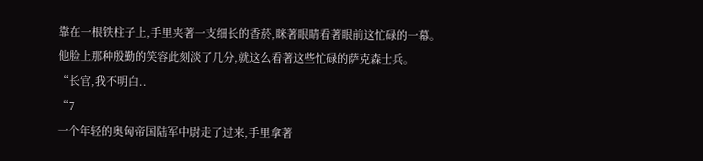靠在一根铁柱子上,手里夹著一支细长的香菸,眯著眼睛看著眼前这忙碌的一幕。
他脸上那种殷勤的笑容此刻淡了几分,就这么看著这些忙碌的萨克森士兵。
“长官,我不明白..
“7
一个年轻的奥匈帝国陆军中尉走了过来,手里拿著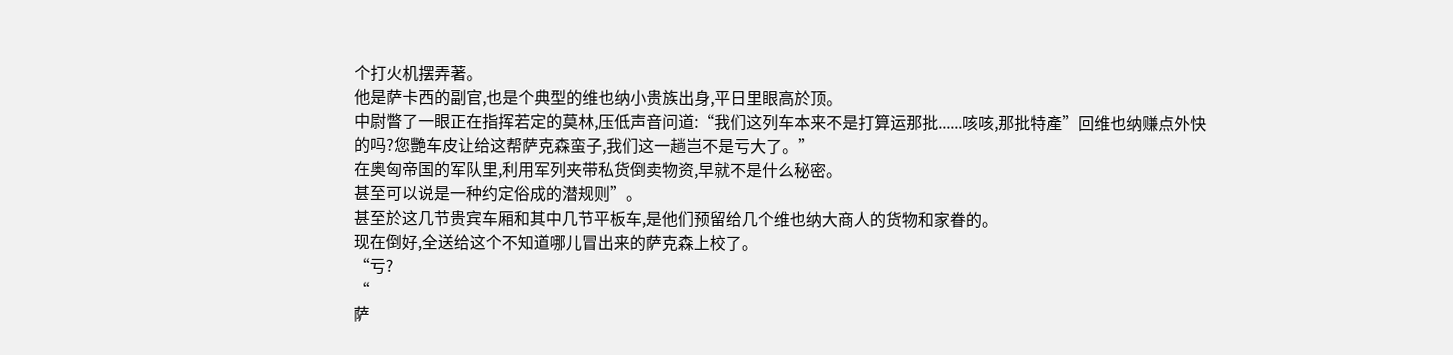个打火机摆弄著。
他是萨卡西的副官,也是个典型的维也纳小贵族出身,平日里眼高於顶。
中尉瞥了一眼正在指挥若定的莫林,压低声音问道:“我们这列车本来不是打算运那批......咳咳,那批特產”回维也纳赚点外快的吗?您艷车皮让给这帮萨克森蛮子,我们这一趟岂不是亏大了。”
在奥匈帝国的军队里,利用军列夹带私货倒卖物资,早就不是什么秘密。
甚至可以说是一种约定俗成的潜规则”。
甚至於这几节贵宾车厢和其中几节平板车,是他们预留给几个维也纳大商人的货物和家眷的。
现在倒好,全送给这个不知道哪儿冒出来的萨克森上校了。
“亏?
“
萨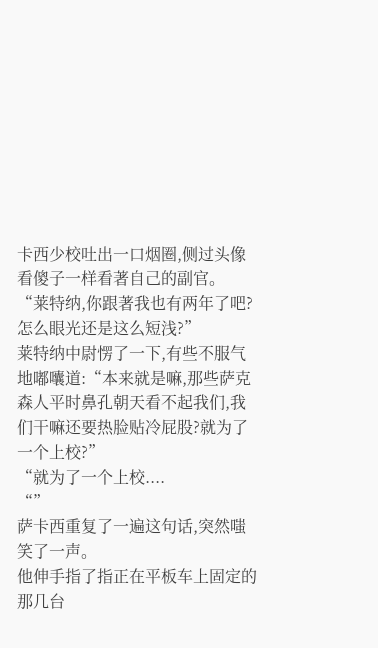卡西少校吐出一口烟圈,侧过头像看傻子一样看著自己的副官。
“莱特纳,你跟著我也有两年了吧?怎么眼光还是这么短浅?”
莱特纳中尉愣了一下,有些不服气地嘟囔道:“本来就是嘛,那些萨克森人平时鼻孔朝天看不起我们,我们干嘛还要热脸贴冷屁股?就为了一个上校?”
“就为了一个上校....
“”
萨卡西重复了一遍这句话,突然嗤笑了一声。
他伸手指了指正在平板车上固定的那几台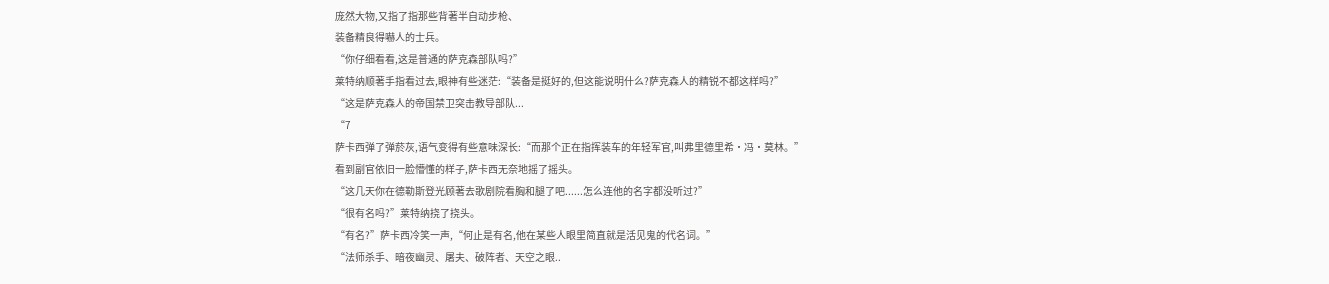庞然大物,又指了指那些背著半自动步枪、
装备精良得嚇人的士兵。
“你仔细看看,这是普通的萨克森部队吗?”
莱特纳顺著手指看过去,眼神有些迷茫:“装备是挺好的,但这能说明什么?萨克森人的精锐不都这样吗?”
“这是萨克森人的帝国禁卫突击教导部队...
“7
萨卡西弹了弹菸灰,语气变得有些意味深长:“而那个正在指挥装车的年轻军官,叫弗里德里希·冯·莫林。”
看到副官依旧一脸懵懂的样子,萨卡西无奈地摇了摇头。
“这几天你在德勒斯登光顾著去歌剧院看胸和腿了吧......怎么连他的名字都没听过?”
“很有名吗?”莱特纳挠了挠头。
“有名?”萨卡西冷笑一声,“何止是有名,他在某些人眼里简直就是活见鬼的代名词。”
“法师杀手、暗夜幽灵、屠夫、破阵者、天空之眼..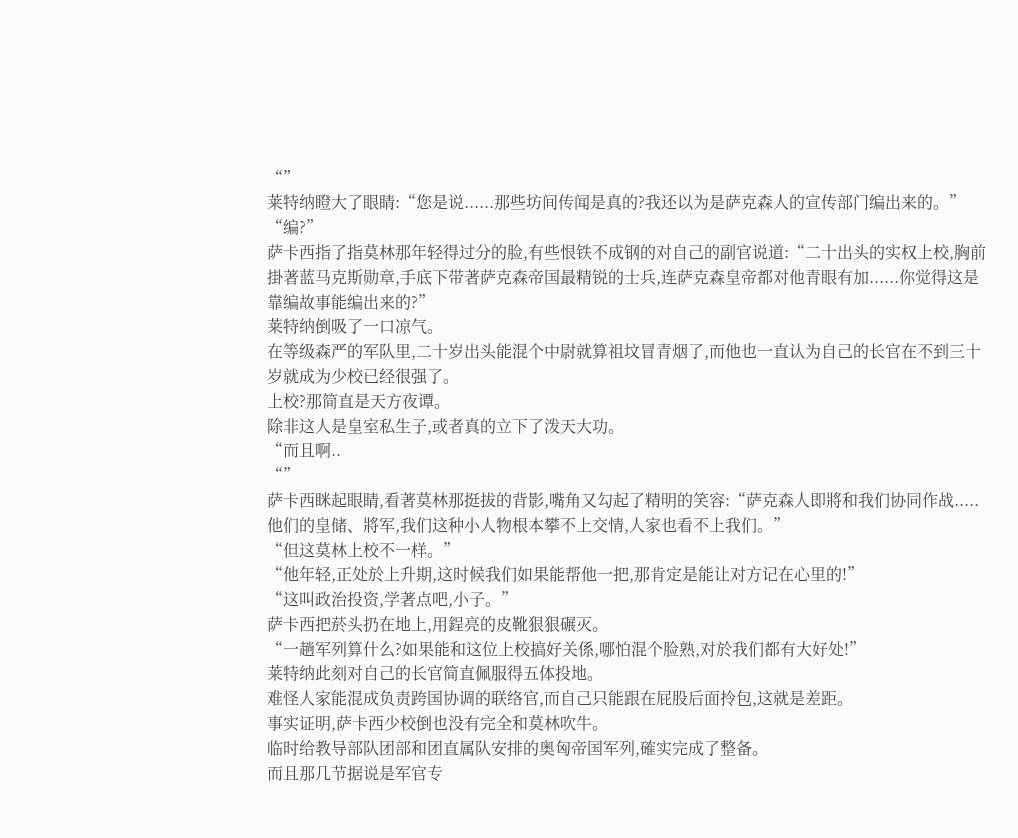“”
莱特纳瞪大了眼睛:“您是说......那些坊间传闻是真的?我还以为是萨克森人的宣传部门编出来的。”
“编?”
萨卡西指了指莫林那年轻得过分的脸,有些恨铁不成钢的对自己的副官说道:“二十出头的实权上校,胸前掛著蓝马克斯勋章,手底下带著萨克森帝国最精锐的士兵,连萨克森皇帝都对他青眼有加......你觉得这是靠编故事能编出来的?”
莱特纳倒吸了一口凉气。
在等级森严的军队里,二十岁出头能混个中尉就算祖坟冒青烟了,而他也一直认为自己的长官在不到三十岁就成为少校已经很强了。
上校?那简直是天方夜谭。
除非这人是皇室私生子,或者真的立下了泼天大功。
“而且啊..
“”
萨卡西眯起眼睛,看著莫林那挺拔的背影,嘴角又勾起了精明的笑容:“萨克森人即將和我们协同作战.....他们的皇储、將军,我们这种小人物根本攀不上交情,人家也看不上我们。”
“但这莫林上校不一样。”
“他年轻,正处於上升期,这时候我们如果能帮他一把,那肯定是能让对方记在心里的!”
“这叫政治投资,学著点吧,小子。”
萨卡西把菸头扔在地上,用鋥亮的皮靴狠狠碾灭。
“一趟军列算什么?如果能和这位上校搞好关係,哪怕混个脸熟,对於我们都有大好处!”
莱特纳此刻对自己的长官简直佩服得五体投地。
难怪人家能混成负责跨国协调的联络官,而自己只能跟在屁股后面拎包,这就是差距。
事实证明,萨卡西少校倒也没有完全和莫林吹牛。
临时给教导部队团部和团直属队安排的奥匈帝国军列,確实完成了整备。
而且那几节据说是军官专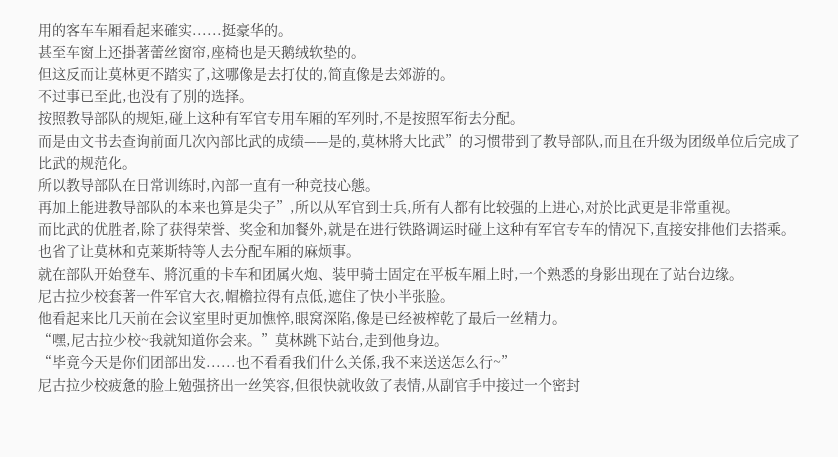用的客车车厢看起来確实......挺豪华的。
甚至车窗上还掛著蕾丝窗帘,座椅也是天鹅绒软垫的。
但这反而让莫林更不踏实了,这哪像是去打仗的,简直像是去郊游的。
不过事已至此,也没有了別的选择。
按照教导部队的规矩,碰上这种有军官专用车厢的军列时,不是按照军衔去分配。
而是由文书去查询前面几次內部比武的成绩——是的,莫林將大比武”的习惯带到了教导部队,而且在升级为团级单位后完成了比武的规范化。
所以教导部队在日常训练时,內部一直有一种竞技心態。
再加上能进教导部队的本来也算是尖子”,所以从军官到士兵,所有人都有比较强的上进心,对於比武更是非常重视。
而比武的优胜者,除了获得荣誉、奖金和加餐外,就是在进行铁路调运时碰上这种有军官专车的情况下,直接安排他们去搭乘。
也省了让莫林和克莱斯特等人去分配车厢的麻烦事。
就在部队开始登车、將沉重的卡车和团属火炮、装甲骑士固定在平板车厢上时,一个熟悉的身影出现在了站台边缘。
尼古拉少校套著一件军官大衣,帽檐拉得有点低,遮住了快小半张脸。
他看起来比几天前在会议室里时更加憔悴,眼窝深陷,像是已经被榨乾了最后一丝精力。
“嘿,尼古拉少校~我就知道你会来。”莫林跳下站台,走到他身边。
“毕竟今天是你们团部出发......也不看看我们什么关係,我不来送送怎么行~”
尼古拉少校疲惫的脸上勉强挤出一丝笑容,但很快就收敛了表情,从副官手中接过一个密封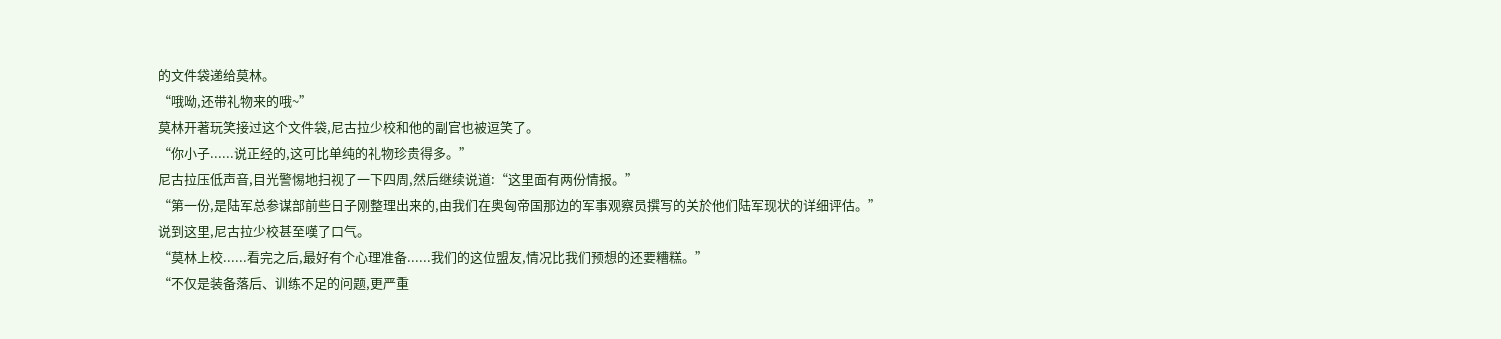的文件袋递给莫林。
“哦呦,还带礼物来的哦~”
莫林开著玩笑接过这个文件袋,尼古拉少校和他的副官也被逗笑了。
“你小子......说正经的,这可比单纯的礼物珍贵得多。”
尼古拉压低声音,目光警惕地扫视了一下四周,然后继续说道:“这里面有两份情报。”
“第一份,是陆军总参谋部前些日子刚整理出来的,由我们在奥匈帝国那边的军事观察员撰写的关於他们陆军现状的详细评估。”
说到这里,尼古拉少校甚至嘆了口气。
“莫林上校......看完之后,最好有个心理准备......我们的这位盟友,情况比我们预想的还要糟糕。”
“不仅是装备落后、训练不足的问题,更严重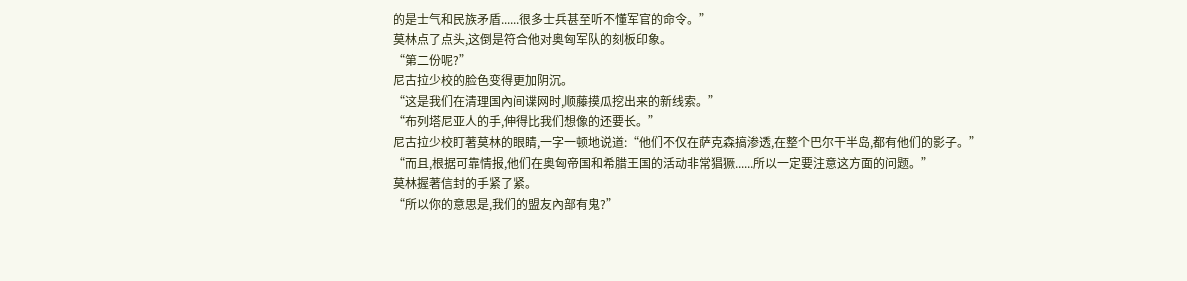的是士气和民族矛盾......很多士兵甚至听不懂军官的命令。”
莫林点了点头,这倒是符合他对奥匈军队的刻板印象。
“第二份呢?”
尼古拉少校的脸色变得更加阴沉。
“这是我们在清理国內间谍网时,顺藤摸瓜挖出来的新线索。”
“布列塔尼亚人的手,伸得比我们想像的还要长。”
尼古拉少校盯著莫林的眼睛,一字一顿地说道:“他们不仅在萨克森搞渗透,在整个巴尔干半岛,都有他们的影子。”
“而且,根据可靠情报,他们在奥匈帝国和希腊王国的活动非常猖獗......所以一定要注意这方面的问题。”
莫林握著信封的手紧了紧。
“所以你的意思是,我们的盟友內部有鬼?”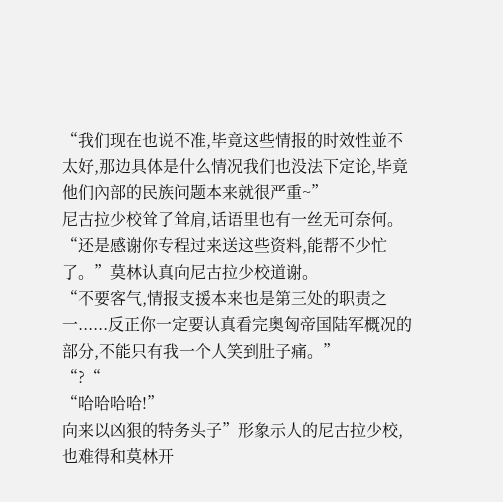“我们现在也说不准,毕竟这些情报的时效性並不太好,那边具体是什么情况我们也没法下定论,毕竟他们內部的民族问题本来就很严重~”
尼古拉少校耸了耸肩,话语里也有一丝无可奈何。
“还是感谢你专程过来送这些资料,能帮不少忙了。”莫林认真向尼古拉少校道谢。
“不要客气,情报支援本来也是第三处的职责之一......反正你一定要认真看完奥匈帝国陆军概况的部分,不能只有我一个人笑到肚子痛。”
“?“
“哈哈哈哈!”
向来以凶狠的特务头子”形象示人的尼古拉少校,也难得和莫林开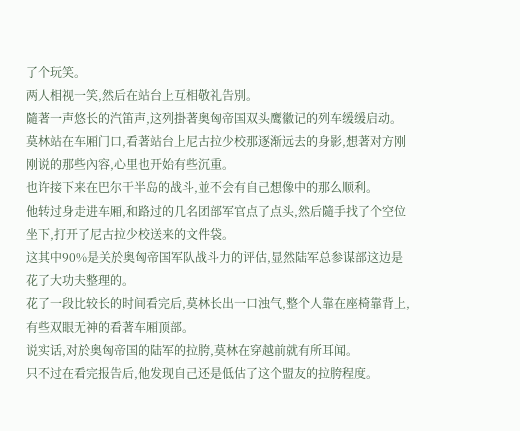了个玩笑。
两人相视一笑,然后在站台上互相敬礼告別。
隨著一声悠长的汽笛声,这列掛著奥匈帝国双头鹰徽记的列车缓缓启动。
莫林站在车厢门口,看著站台上尼古拉少校那逐渐远去的身影,想著对方刚刚说的那些內容,心里也开始有些沉重。
也许接下来在巴尔干半岛的战斗,並不会有自己想像中的那么顺利。
他转过身走进车厢,和路过的几名团部军官点了点头,然后隨手找了个空位坐下,打开了尼古拉少校送来的文件袋。
这其中90%是关於奥匈帝国军队战斗力的评估,显然陆军总参谋部这边是花了大功夫整理的。
花了一段比较长的时间看完后,莫林长出一口浊气,整个人靠在座椅靠背上,有些双眼无神的看著车厢顶部。
说实话,对於奥匈帝国的陆军的拉胯,莫林在穿越前就有所耳闻。
只不过在看完报告后,他发现自己还是低估了这个盟友的拉胯程度。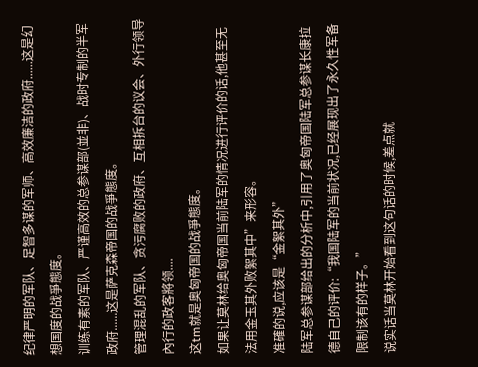纪律严明的军队、足智多谋的军师、高效廉洁的政府......这是幻想国度的战爭態度。
训练有素的军队、严谨高效的总参谋部(並非)、战时专制的半军政府......这是萨克森帝国的战爭態度。
管理混乱的军队、贪污腐败的政府、互相拆台的议会、外行领导內行的政客將领....
这tm就是奥匈帝国的战爭態度。
如果让莫林给奥匈帝国当前陆军的情况进行评价的话,他甚至无法用金玉其外败絮其中”来形容。
准確的说,应该是“金絮其外”
陆军总参谋部给出的分析中,引用了奥匈帝国陆军总参谋长康拉德自己的评价:“我国陆军的当前状况,已经展现出了永久性军备限制该有的样子。”
说实话当莫林开始看到这句话的时候,差点就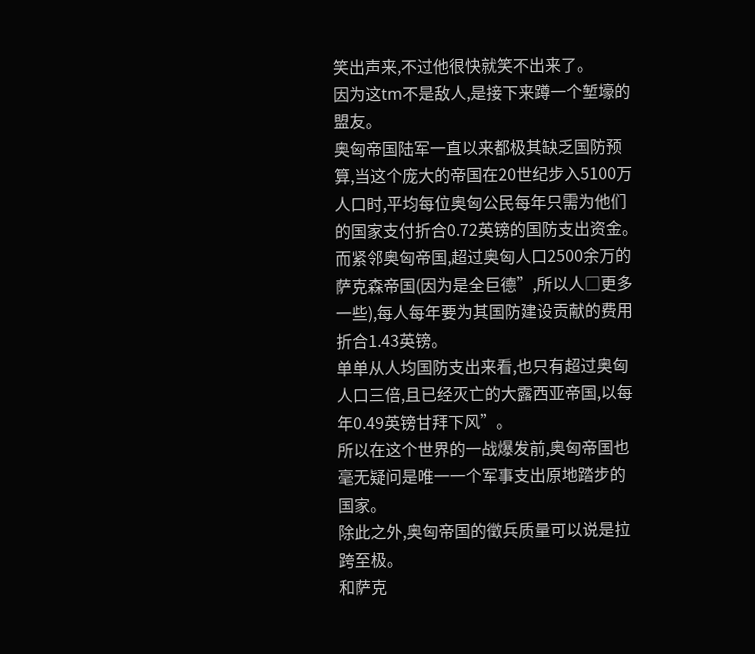笑出声来,不过他很快就笑不出来了。
因为这tm不是敌人,是接下来蹲一个堑壕的盟友。
奥匈帝国陆军一直以来都极其缺乏国防预算,当这个庞大的帝国在20世纪步入5100万人口时,平均每位奥匈公民每年只需为他们的国家支付折合0.72英镑的国防支出资金。
而紧邻奥匈帝国,超过奥匈人口2500余万的萨克森帝国(因为是全巨德”,所以人□更多一些),每人每年要为其国防建设贡献的费用折合1.43英镑。
单单从人均国防支出来看,也只有超过奥匈人口三倍,且已经灭亡的大露西亚帝国,以每年0.49英镑甘拜下风”。
所以在这个世界的一战爆发前,奥匈帝国也毫无疑问是唯一一个军事支出原地踏步的国家。
除此之外,奥匈帝国的徵兵质量可以说是拉跨至极。
和萨克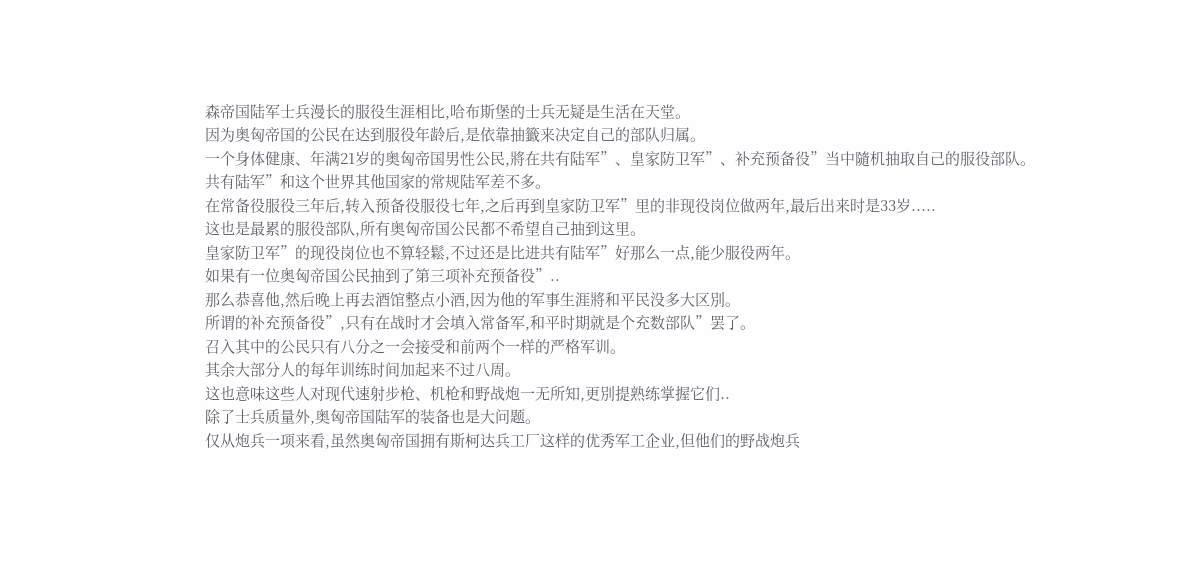森帝国陆军士兵漫长的服役生涯相比,哈布斯堡的士兵无疑是生活在天堂。
因为奥匈帝国的公民在达到服役年龄后,是依靠抽籤来决定自己的部队归属。
一个身体健康、年满21岁的奥匈帝国男性公民,將在共有陆军”、皇家防卫军”、补充预备役”当中隨机抽取自己的服役部队。
共有陆军”和这个世界其他国家的常规陆军差不多。
在常备役服役三年后,转入预备役服役七年,之后再到皇家防卫军”里的非现役岗位做两年,最后出来时是33岁.....
这也是最累的服役部队,所有奥匈帝国公民都不希望自己抽到这里。
皇家防卫军”的现役岗位也不算轻鬆,不过还是比进共有陆军”好那么一点,能少服役两年。
如果有一位奥匈帝国公民抽到了第三项补充预备役”..
那么恭喜他,然后晚上再去酒馆整点小酒,因为他的军事生涯將和平民没多大区別。
所谓的补充预备役”,只有在战时才会填入常备军,和平时期就是个充数部队”罢了。
召入其中的公民只有八分之一会接受和前两个一样的严格军训。
其余大部分人的每年训练时间加起来不过八周。
这也意味这些人对现代速射步枪、机枪和野战炮一无所知,更別提熟练掌握它们..
除了士兵质量外,奥匈帝国陆军的装备也是大问题。
仅从炮兵一项来看,虽然奥匈帝国拥有斯柯达兵工厂这样的优秀军工企业,但他们的野战炮兵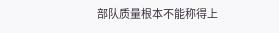部队质量根本不能称得上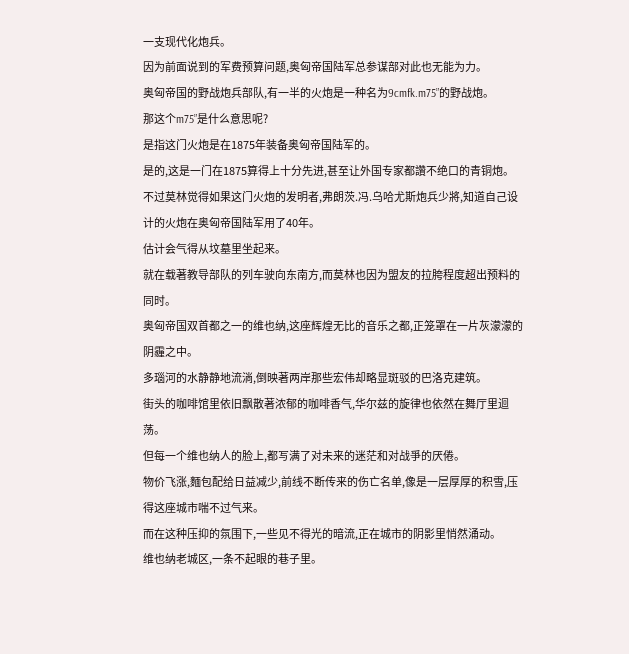一支现代化炮兵。
因为前面说到的军费预算问题,奥匈帝国陆军总参谋部对此也无能为力。
奥匈帝国的野战炮兵部队,有一半的火炮是一种名为9cmfk.m75”的野战炮。
那这个m75”是什么意思呢?
是指这门火炮是在1875年装备奥匈帝国陆军的。
是的,这是一门在1875算得上十分先进,甚至让外国专家都讚不绝口的青铜炮。
不过莫林觉得如果这门火炮的发明者,弗朗茨.冯.乌哈尤斯炮兵少將,知道自己设计的火炮在奥匈帝国陆军用了40年。
估计会气得从坟墓里坐起来。
就在载著教导部队的列车驶向东南方,而莫林也因为盟友的拉胯程度超出预料的同时。
奥匈帝国双首都之一的维也纳,这座辉煌无比的音乐之都,正笼罩在一片灰濛濛的阴霾之中。
多瑙河的水静静地流淌,倒映著两岸那些宏伟却略显斑驳的巴洛克建筑。
街头的咖啡馆里依旧飘散著浓郁的咖啡香气,华尔兹的旋律也依然在舞厅里迴荡。
但每一个维也纳人的脸上,都写满了对未来的迷茫和对战爭的厌倦。
物价飞涨,麵包配给日益减少,前线不断传来的伤亡名单,像是一层厚厚的积雪,压得这座城市喘不过气来。
而在这种压抑的氛围下,一些见不得光的暗流,正在城市的阴影里悄然涌动。
维也纳老城区,一条不起眼的巷子里。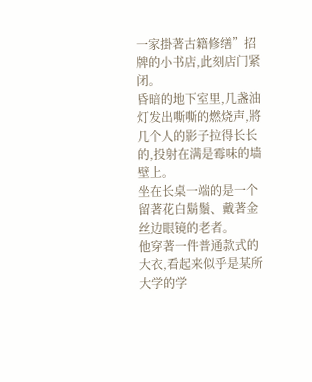一家掛著古籍修缮”招牌的小书店,此刻店门紧闭。
昏暗的地下室里,几盏油灯发出嘶嘶的燃烧声,將几个人的影子拉得长长的,投射在满是霉味的墙壁上。
坐在长桌一端的是一个留著花白鬍鬚、戴著金丝边眼镜的老者。
他穿著一件普通款式的大衣,看起来似乎是某所大学的学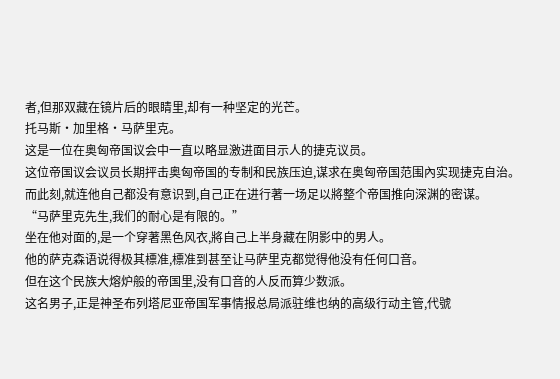者,但那双藏在镜片后的眼睛里,却有一种坚定的光芒。
托马斯·加里格·马萨里克。
这是一位在奥匈帝国议会中一直以略显激进面目示人的捷克议员。
这位帝国议会议员长期抨击奥匈帝国的专制和民族压迫,谋求在奥匈帝国范围內实现捷克自治。
而此刻,就连他自己都没有意识到,自己正在进行著一场足以將整个帝国推向深渊的密谋。
“马萨里克先生,我们的耐心是有限的。”
坐在他对面的,是一个穿著黑色风衣,將自己上半身藏在阴影中的男人。
他的萨克森语说得极其標准,標准到甚至让马萨里克都觉得他没有任何口音。
但在这个民族大熔炉般的帝国里,没有口音的人反而算少数派。
这名男子,正是神圣布列塔尼亚帝国军事情报总局派驻维也纳的高级行动主管,代號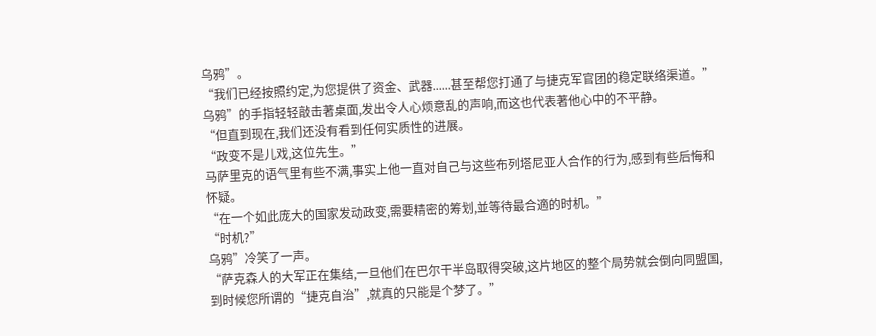乌鸦”。
“我们已经按照约定,为您提供了资金、武器......甚至帮您打通了与捷克军官团的稳定联络渠道。”
乌鸦”的手指轻轻敲击著桌面,发出令人心烦意乱的声响,而这也代表著他心中的不平静。
“但直到现在,我们还没有看到任何实质性的进展。
“政变不是儿戏,这位先生。”
马萨里克的语气里有些不满,事实上他一直对自己与这些布列塔尼亚人合作的行为,感到有些后悔和怀疑。
“在一个如此庞大的国家发动政变,需要精密的筹划,並等待最合適的时机。”
“时机?”
乌鸦”冷笑了一声。
“萨克森人的大军正在集结,一旦他们在巴尔干半岛取得突破,这片地区的整个局势就会倒向同盟国,到时候您所谓的“捷克自治”,就真的只能是个梦了。”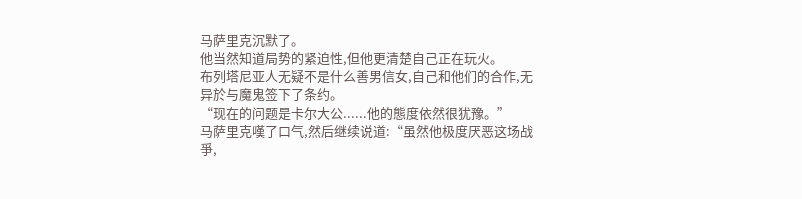马萨里克沉默了。
他当然知道局势的紧迫性,但他更清楚自己正在玩火。
布列塔尼亚人无疑不是什么善男信女,自己和他们的合作,无异於与魔鬼签下了条约。
“现在的问题是卡尔大公......他的態度依然很犹豫。”
马萨里克嘆了口气,然后继续说道:“虽然他极度厌恶这场战爭,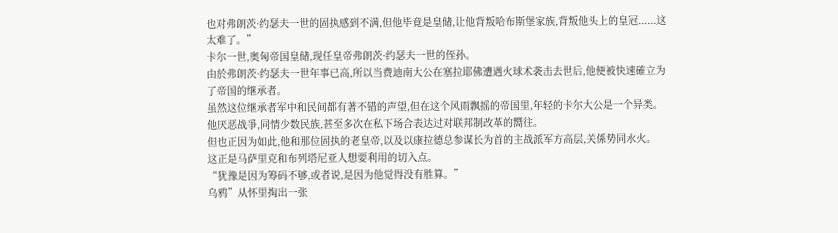也对弗朗茨·约瑟夫一世的固执感到不满,但他毕竟是皇储,让他背叛哈布斯堡家族,背叛他头上的皇冠......这太难了。”
卡尔一世,奥匈帝国皇储,现任皇帝弗朗茨·约瑟夫一世的侄孙。
由於弗朗茨·约瑟夫一世年事已高,所以当费迪南大公在塞拉耶佛遭遇火球术袭击去世后,他便被快速確立为了帝国的继承者。
虽然这位继承者军中和民间都有著不错的声望,但在这个风雨飘摇的帝国里,年轻的卡尔大公是一个异类。
他厌恶战爭,同情少数民族,甚至多次在私下场合表达过对联邦制改革的嚮往。
但也正因为如此,他和那位固执的老皇帝,以及以康拉德总参谋长为首的主战派军方高层,关係势同水火。
这正是马萨里克和布列塔尼亚人想要利用的切入点。
“犹豫是因为筹码不够,或者说,是因为他觉得没有胜算。”
乌鸦”从怀里掏出一张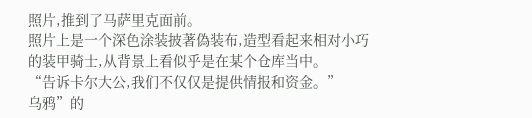照片,推到了马萨里克面前。
照片上是一个深色涂装披著偽装布,造型看起来相对小巧的装甲骑士,从背景上看似乎是在某个仓库当中。
“告诉卡尔大公,我们不仅仅是提供情报和资金。”
乌鸦”的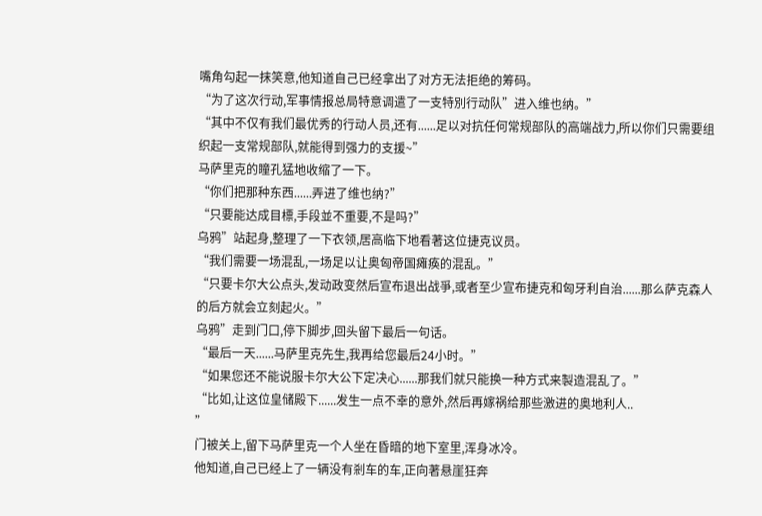嘴角勾起一抹笑意,他知道自己已经拿出了对方无法拒绝的筹码。
“为了这次行动,军事情报总局特意调遣了一支特別行动队”进入维也纳。”
“其中不仅有我们最优秀的行动人员,还有......足以对抗任何常规部队的高端战力,所以你们只需要组织起一支常规部队,就能得到强力的支援~”
马萨里克的瞳孔猛地收缩了一下。
“你们把那种东西......弄进了维也纳?”
“只要能达成目標,手段並不重要,不是吗?”
乌鸦”站起身,整理了一下衣领,居高临下地看著这位捷克议员。
“我们需要一场混乱,一场足以让奥匈帝国瘫痪的混乱。”
“只要卡尔大公点头,发动政变然后宣布退出战爭,或者至少宣布捷克和匈牙利自治......那么萨克森人的后方就会立刻起火。”
乌鸦”走到门口,停下脚步,回头留下最后一句话。
“最后一天......马萨里克先生,我再给您最后24小时。”
“如果您还不能说服卡尔大公下定决心......那我们就只能换一种方式来製造混乱了。”
“比如,让这位皇储殿下......发生一点不幸的意外,然后再嫁祸给那些激进的奥地利人..
”
门被关上,留下马萨里克一个人坐在昏暗的地下室里,浑身冰冷。
他知道,自己已经上了一辆没有剎车的车,正向著悬崖狂奔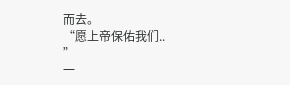而去。
“愿上帝保佑我们..
”
一